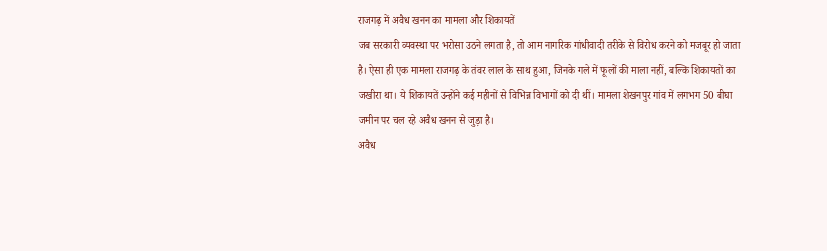राजगढ़ में अवैध खनन का मामला और शिकायतें
जब सरकारी व्यवस्था पर भरोसा उठने लगता है, तो आम नागरिक गांधीवादी तरीके से विरोध करने को मजबूर हो जाता है। ऐसा ही एक मामला राजगढ़ के तंवर लाल के साथ हुआ, जिनके गले में फूलों की माला नहीं, बल्कि शिकायतों का जखीरा था। ये शिकायतें उन्होंने कई महीनों से विभिन्न विभागों को दी थीं। मामला शेखनपुर गांव में लगभग 50 बीघा जमीन पर चल रहे अवैध खनन से जुड़ा है।
अवैध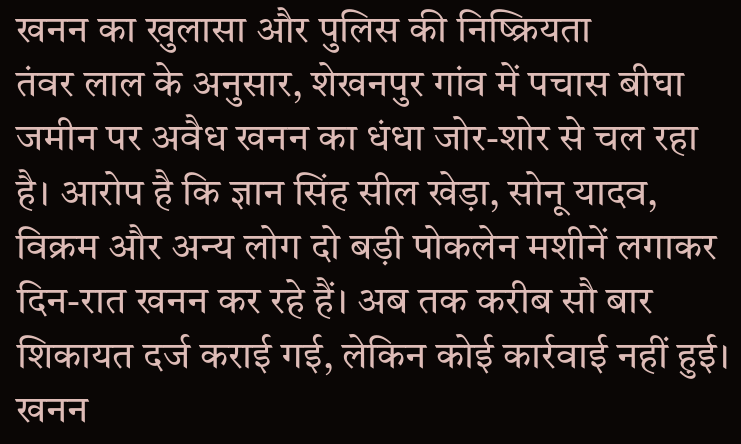खनन का खुलासा और पुलिस की निष्क्रियता
तंवर लाल के अनुसार, शेखनपुर गांव में पचास बीघा जमीन पर अवैध खनन का धंधा जोर-शोर से चल रहा है। आरोप है कि ज्ञान सिंह सील खेड़ा, सोनू यादव, विक्रम और अन्य लोग दो बड़ी पोकलेन मशीनें लगाकर दिन-रात खनन कर रहे हैं। अब तक करीब सौ बार शिकायत दर्ज कराई गई, लेकिन कोई कार्रवाई नहीं हुई। खनन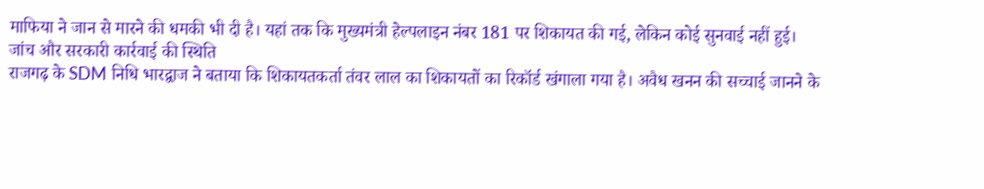माफिया ने जान से मारने की धमकी भी दी है। यहां तक कि मुख्यमंत्री हेल्पलाइन नंबर 181 पर शिकायत की गई, लेकिन कोई सुनवाई नहीं हुई।
जांच और सरकारी कार्रवाई की स्थिति
राजगढ़ के SDM निधि भारद्वाज ने बताया कि शिकायतकर्ता तंवर लाल का शिकायतों का रिकॉर्ड खंगाला गया है। अवैध खनन की सच्चाई जानने के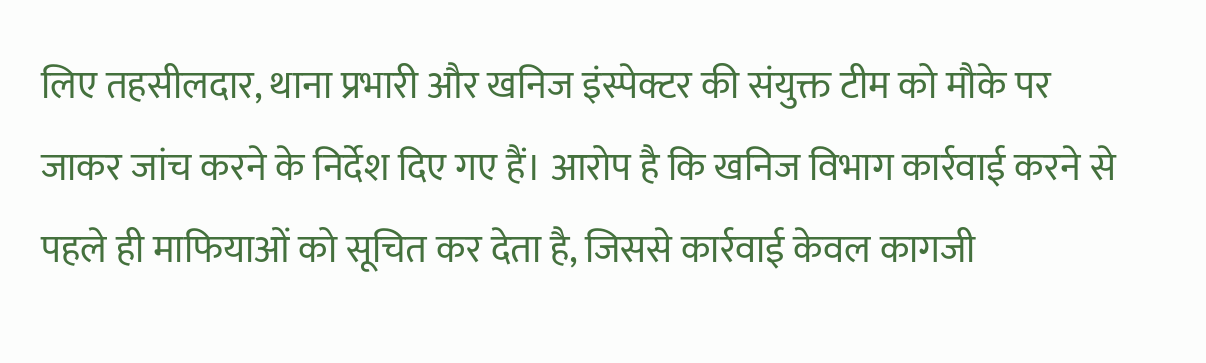लिए तहसीलदार, थाना प्रभारी और खनिज इंस्पेक्टर की संयुक्त टीम को मौके पर जाकर जांच करने के निर्देश दिए गए हैं। आरोप है कि खनिज विभाग कार्रवाई करने से पहले ही माफियाओं को सूचित कर देता है, जिससे कार्रवाई केवल कागजी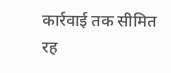कार्रवाई तक सीमित रह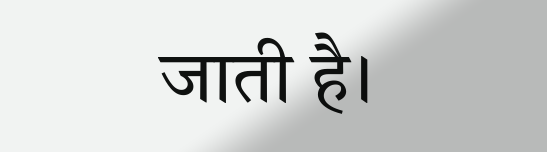जाती है।